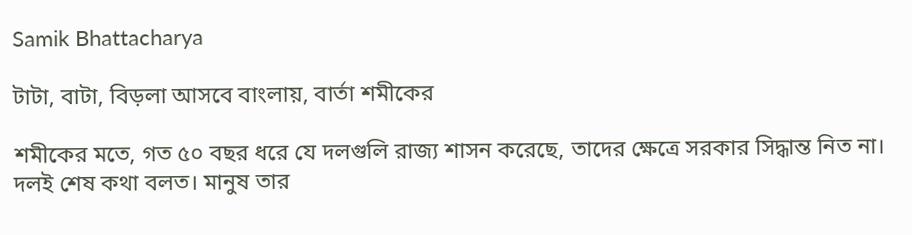Samik Bhattacharya

টাটা, বাটা, বিড়লা আসবে বাংলায়, বার্তা শমীকের

শমীকের মতে, গত ৫০ বছর ধরে যে দলগুলি রাজ্য শাসন করেছে, তাদের ক্ষেত্রে সরকার সিদ্ধান্ত নিত না। দলই শেষ কথা বলত। মানুষ তার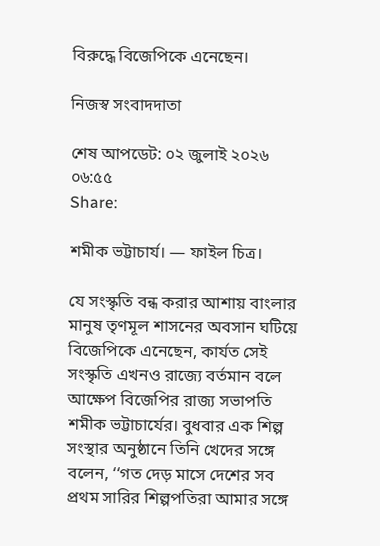বিরুদ্ধে বিজেপিকে এনেছেন।

নিজস্ব সংবাদদাতা

শেষ আপডেট: ০২ জুলাই ২০২৬ ০৬:৫৫
Share:

শমীক ভট্টাচার্য। — ফাইল চিত্র।

যে সংস্কৃতি বন্ধ করার আশায় বাংলার মানুষ তৃণমূল শাসনের অবসান ঘটিয়ে বিজেপিকে এনেছেন, কার্যত সেই সংস্কৃতি এখনও রাজ্যে বর্তমান বলে আক্ষেপ বিজেপির রাজ্য সভাপতি শমীক ভট্টাচার্যের। বুধবার এক শিল্প সংস্থার অনুষ্ঠানে তিনি খেদের সঙ্গে বলেন, ‘‘গত দেড় মাসে দেশের সব প্রথম সারির শিল্পপতিরা আমার সঙ্গে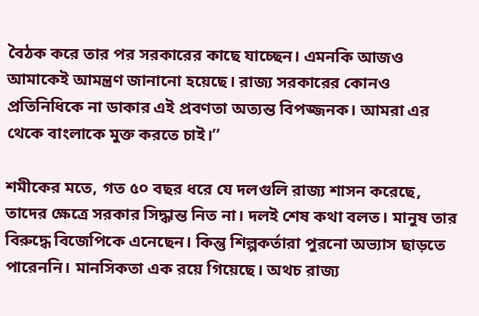বৈঠক করে তার পর সরকারের কাছে যাচ্ছেন। এমনকি আজও আমাকেই আমন্ত্রণ জানানো হয়েছে। রাজ্য সরকারের কোনও প্রতিনিধিকে না ডাকার এই প্রবণতা অত্যন্ত বিপজ্জনক। আমরা এর থেকে বাংলাকে মুক্ত করতে চাই।’’

শমীকের মতে, গত ৫০ বছর ধরে যে দলগুলি রাজ্য শাসন করেছে, তাদের ক্ষেত্রে সরকার সিদ্ধান্ত নিত না। দলই শেষ কথা বলত। মানুষ তার বিরুদ্ধে বিজেপিকে এনেছেন। কিন্তু শিল্পকর্তারা পুরনো অভ্যাস ছাড়তে পারেননি। মানসিকতা এক রয়ে গিয়েছে। অথচ রাজ্য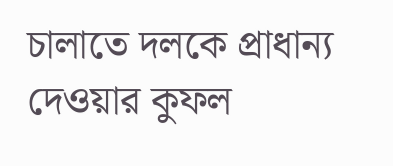চালাতে দলকে প্রাধান্য দেওয়ার কুফল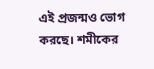এই প্রজন্মও ভোগ করছে। শমীকের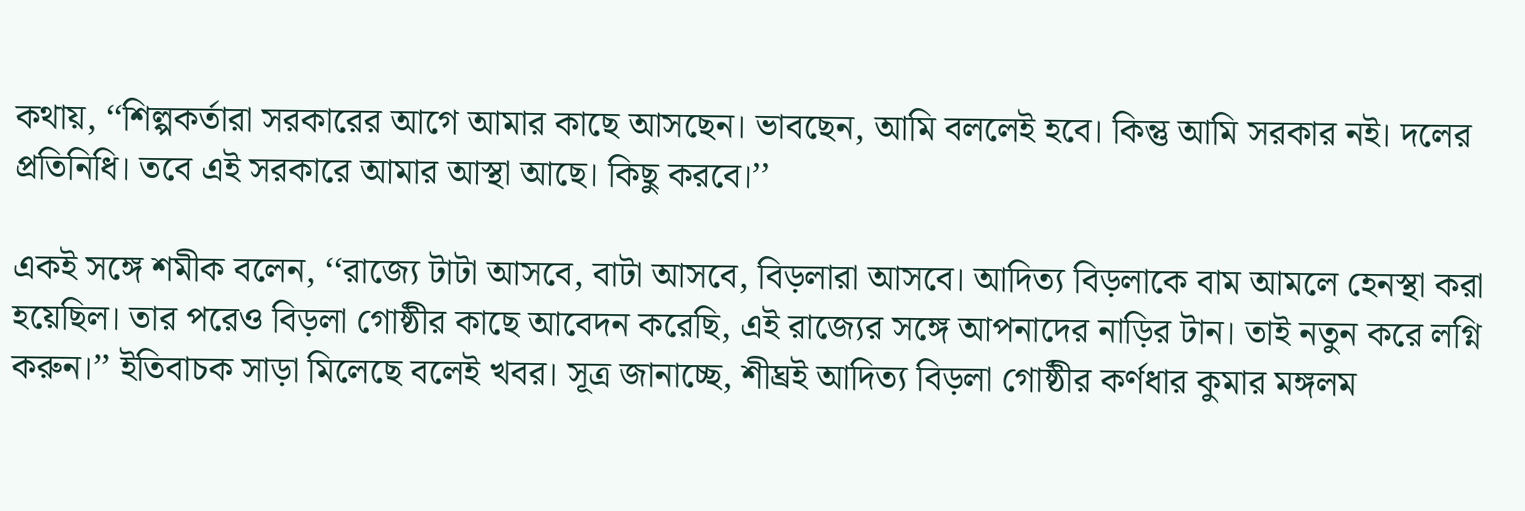কথায়, ‘‘শিল্পকর্তারা সরকারের আগে আমার কাছে আসছেন। ভাবছেন, আমি বললেই হবে। কিন্তু আমি সরকার নই। দলের প্রতিনিধি। তবে এই সরকারে আমার আস্থা আছে। কিছু করবে।’’

একই সঙ্গে শমীক বলেন, ‘‘রাজ্যে টাটা আসবে, বাটা আসবে, বিড়লারা আসবে। আদিত্য বিড়লাকে বাম আমলে হেনস্থা করা হয়েছিল। তার পরেও বিড়লা গোষ্ঠীর কাছে আবেদন করেছি, এই রাজ্যের সঙ্গে আপনাদের নাড়ির টান। তাই নতুন করে লগ্নি করুন।’’ ইতিবাচক সাড়া মিলেছে বলেই খবর। সূত্র জানাচ্ছে, শীঘ্রই আদিত্য বিড়লা গোষ্ঠীর কর্ণধার কুমার মঙ্গলম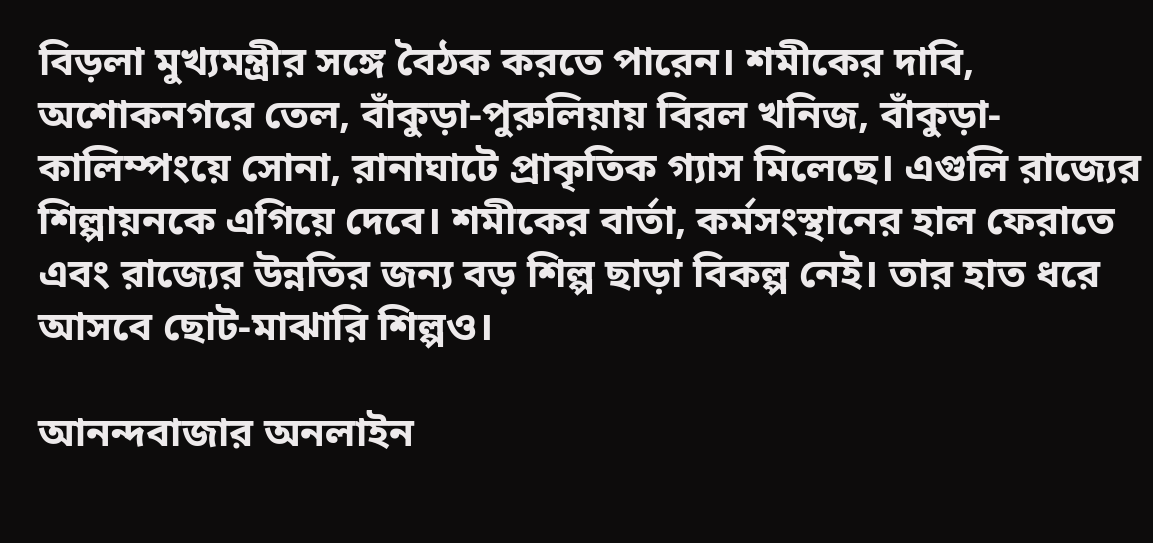বিড়লা মুখ্যমন্ত্রীর সঙ্গে বৈঠক করতে পারেন। শমীকের দাবি, অশোকনগরে তেল, বাঁকুড়া-পুরুলিয়ায় বিরল খনিজ, বাঁকুড়া-কালিম্পংয়ে সোনা, রানাঘাটে প্রাকৃতিক গ্যাস মিলেছে। এগুলি রাজ্যের শিল্পায়নকে এগিয়ে দেবে। শমীকের বার্তা, কর্মসংস্থানের হাল ফেরাতে এবং রাজ্যের উন্নতির জন্য বড় শিল্প ছাড়া বিকল্প নেই। তার হাত ধরে আসবে ছোট-মাঝারি শিল্পও।

আনন্দবাজার অনলাইন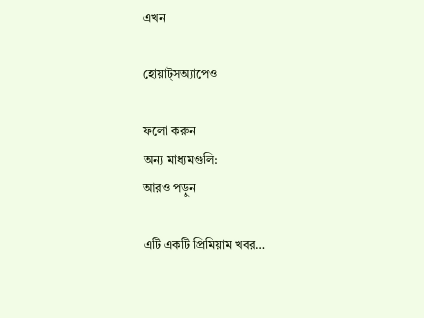এখন

হোয়াট্‌সঅ্যাপেও

ফলো করুন
অন্য মাধ্যমগুলি:
আরও পড়ুন

এটি একটি প্রিমিয়াম খবর…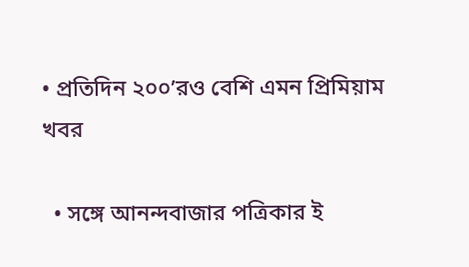• প্রতিদিন ২০০’রও বেশি এমন প্রিমিয়াম খবর

  • সঙ্গে আনন্দবাজার পত্রিকার ই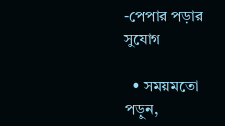-পেপার পড়ার সুযোগ

  • সময়মতো পড়ুন,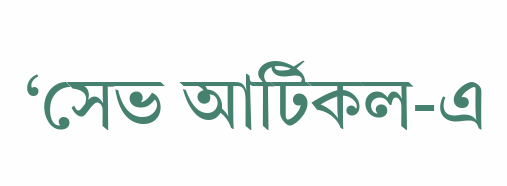‘সেভ আর্টিকল-এ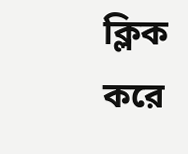ক্লিক করে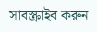সাবস্ক্রাইব করুন